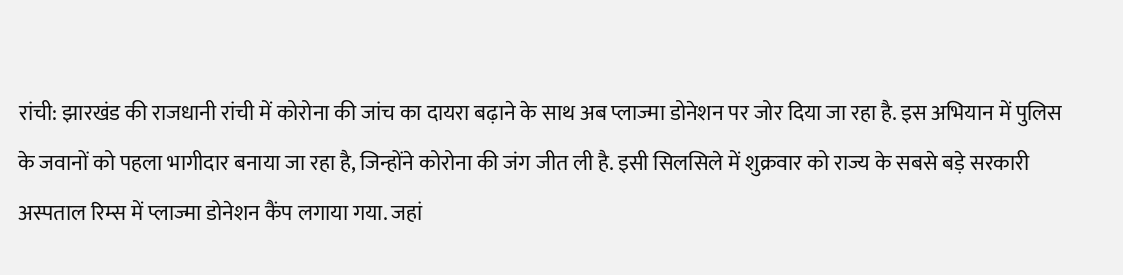रांची: झारखंड की राजधानी रांची में कोरोना की जांच का दायरा बढ़ाने के साथ अब प्लाज्मा डोनेशन पर जोर दिया जा रहा है. इस अभियान में पुलिस के जवानों को पहला भागीदार बनाया जा रहा है, जिन्होंने कोरोना की जंग जीत ली है. इसी सिलसिले में शुक्रवार को राज्य के सबसे बड़े सरकारी अस्पताल रिम्स में प्लाज्मा डोनेशन कैंप लगाया गया. जहां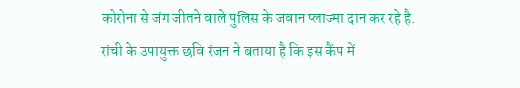कोरोना से जंग जीतने वाले पुलिस के जवान प्लाज्मा दान कर रहे है.
रांची के उपायुक्त छवि रंजन ने बताया है कि इस कैंप में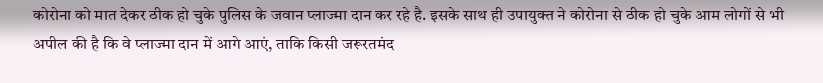कोरोना को मात देकर ठीक हो चुके पुलिस के जवान प्लाज्मा दान कर रहे है. इसके साथ ही उपायुक्त ने कोरोना से ठीक हो चुके आम लोगों से भी अपील की है कि वे प्लाज्मा दान में आगे आएं, ताकि किसी जरूरतमंद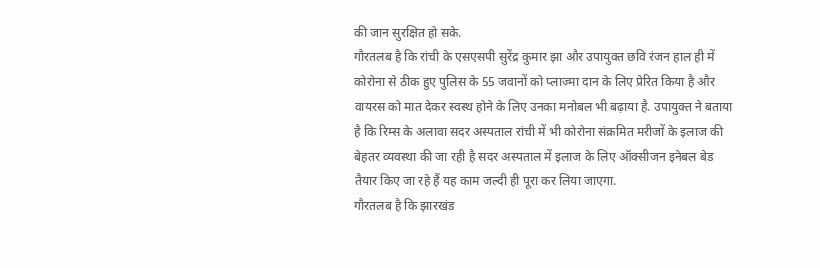की जान सुरक्षित हो सके.
गौरतलब है कि रांची के एसएसपी सुरेंद्र कुमार झा और उपायुक्त छवि रंजन हाल ही में कोरोना से ठीक हुए पुलिस के 55 जवानों को प्लाज्मा दान के लिए प्रेरित किया है और वायरस को मात देकर स्वस्थ होने के लिए उनका मनोबल भी बढ़ाया है. उपायुक्त ने बताया है कि रिम्स के अलावा सदर अस्पताल रांची में भी कोरोना संक्रमित मरीजों के इलाज की बेहतर व्यवस्था की जा रही है सदर अस्पताल में इलाज के लिए ऑक्सीजन इनेबल बेड तैयार किए जा रहे हैं यह काम जल्दी ही पूरा कर लिया जाएगा.
गौरतलब है कि झारखंड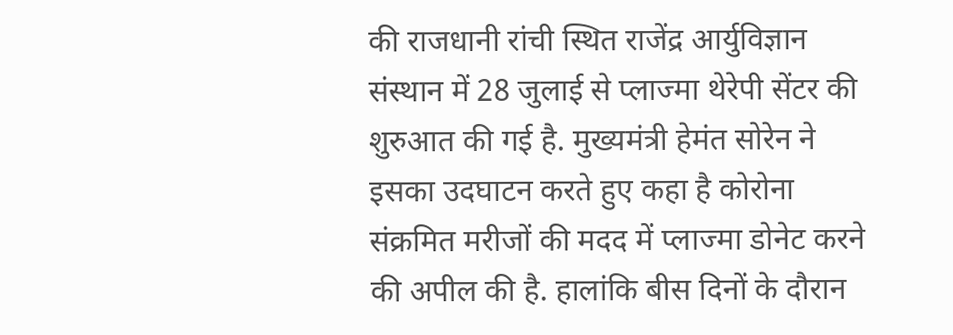की राजधानी रांची स्थित राजेंद्र आर्युविज्ञान संस्थान में 28 जुलाई से प्लाज्मा थेरेपी सेंटर की शुरुआत की गई है. मुख्यमंत्री हेमंत सोरेन ने इसका उदघाटन करते हुए कहा है कोरोना संक्रमित मरीजों की मदद में प्लाज्मा डोनेट करने की अपील की है. हालांकि बीस दिनों के दौरान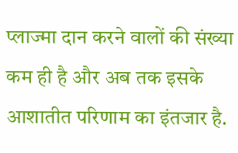प्लाज्मा दान करने वालों की संख्या कम ही है और अब तक इसके आशातीत परिणाम का इंतजार है.